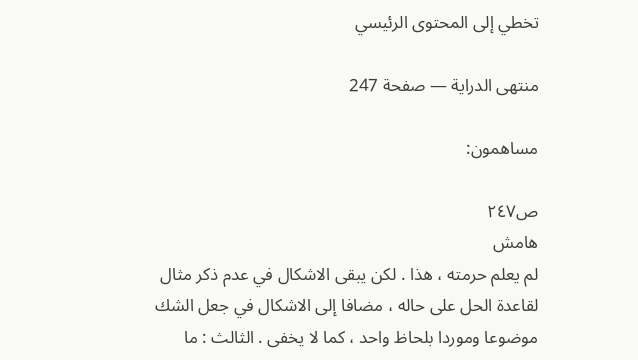تخطي إلى المحتوى الرئيسي

منتهى الدراية — صفحة 247

مساهمون:

ص٢٤٧
هامش
لم يعلم حرمته ، هذا . لكن يبقى الاشكال في عدم ذكر مثال لقاعدة الحل على حاله ، مضافا إلى الاشكال في جعل الشك موضوعا وموردا بلحاظ واحد ، كما لا يخفى . الثالث : ما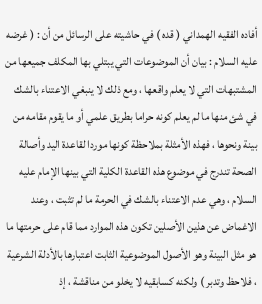أفاده الفقيه الهمداني ( قده ) في حاشيته على الرسائل من أن : ( غرضه عليه السلام : بيان أن الموضوعات التي يبتلي بها المكلف جميعها من المشتبهات التي لا يعلم واقعها ، ومع ذلك لا ينبغي الاعتناء بالشك في شئ منها ما لم يعلم كونه حراما بطريق علمي أو ما يقوم مقامه من بينة ونحوها ، فهذه الأمثلة بملاحظة كونها موردا لقاعدة اليد وأصالة الصحة تندرج في موضوع هذه القاعدة الكلية التي بينها الإمام عليه السلام ، وهي عدم الاعتناء بالشك في الحرمة ما لم تثبت ، وعند الاغماض عن هذين الأصلين تكون هذه الموارد مما قام على حرمتها ما هو مثل البينة وهو الأصول الموضوعية الثابت اعتبارها بالأدلة الشرعية ، فلاحظ وتدبر ) ولكنه كسابقيه لا يخلو من مناقشة ، إذ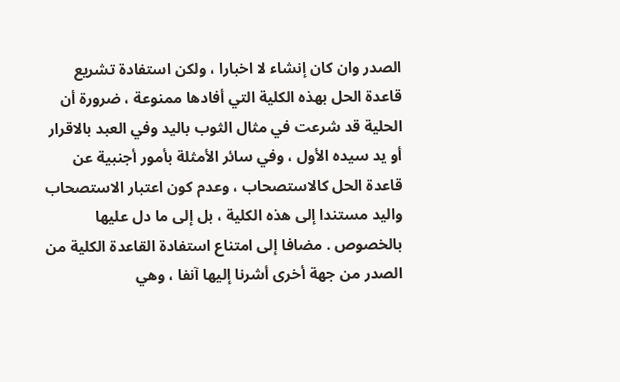الصدر وان كان إنشاء لا اخبارا ، ولكن استفادة تشريع قاعدة الحل بهذه الكلية التي أفادها ممنوعة ، ضرورة أن الحلية قد شرعت في مثال الثوب باليد وفي العبد بالاقرار أو يد سيده الأول ، وفي سائر الأمثلة بأمور أجنبية عن قاعدة الحل كالاستصحاب ، وعدم كون اعتبار الاستصحاب واليد مستندا إلى هذه الكلية ، بل إلى ما دل عليها بالخصوص . مضافا إلى امتناع استفادة القاعدة الكلية من الصدر من جهة أخرى أشرنا إليها آنفا ، وهي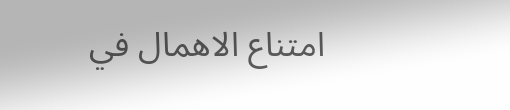امتناع الاهمال في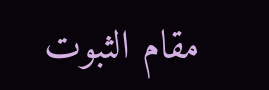مقام الثبوت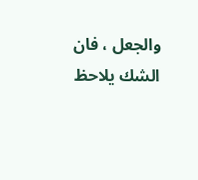والجعل ، فان الشك يلاحظ